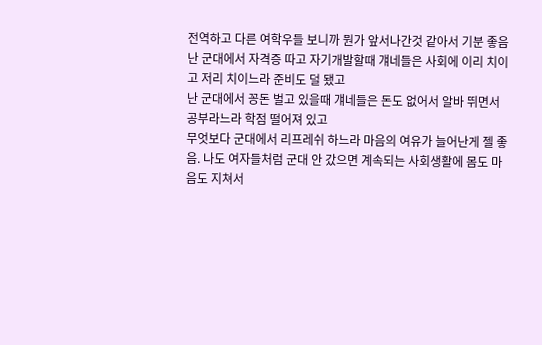전역하고 다른 여학우들 보니까 뭔가 앞서나간것 같아서 기분 좋음
난 군대에서 자격증 따고 자기개발할때 걔네들은 사회에 이리 치이고 저리 치이느라 준비도 덜 됐고
난 군대에서 꽁돈 벌고 있을때 걔네들은 돈도 없어서 알바 뛰면서 공부라느라 학점 떨어져 있고
무엇보다 군대에서 리프레쉬 하느라 마음의 여유가 늘어난게 젤 좋음. 나도 여자들처럼 군대 안 갔으면 계속되는 사회생활에 몸도 마음도 지쳐서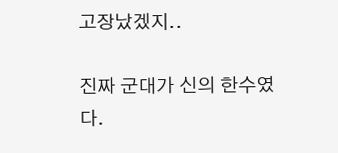고장났겠지..

진짜 군대가 신의 한수였다.